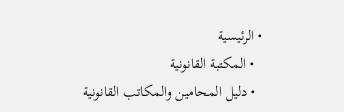• الرئيسية
  • المكتبة القانونية
  • دليل المحامين والمكاتب القانونية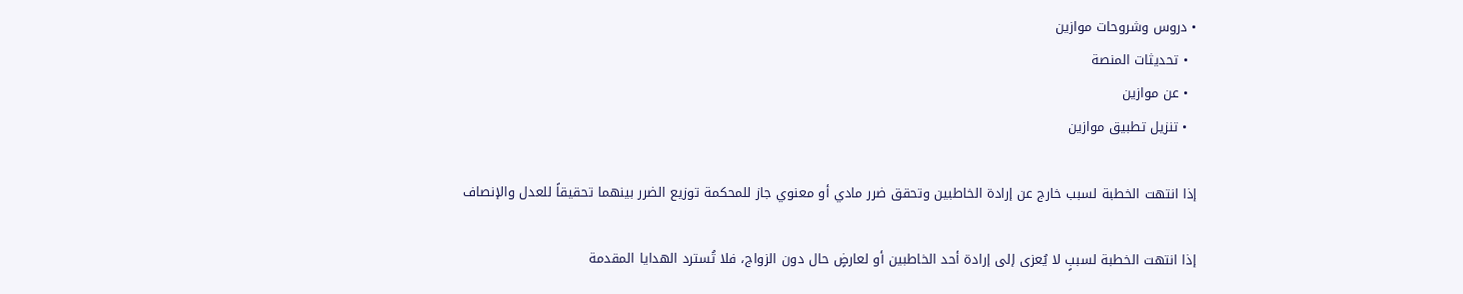• دروس وشروحات موازين
  • تحديثات المنصة
  • عن موازين
  • تنزيل تطبيق موازين

إذا انتهت الخطبة لسبب خارج عن إرادة الخاطبين وتحقق ضرر مادي أو معنوي جاز للمحكمة توزيع الضرر بينهما تحقيقاً للعدل والإنصاف

إذا انتهت الخطبة لسببٍ لا يُعزى إلى إرادة أحد الخاطبين أو لعارضٍ حال دون الزواج، فلا تُسترد الهدايا المقدمة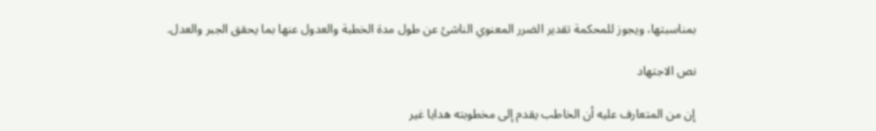بمناسبتها، ويجوز للمحكمة تقدير الضرر المعنوي الناشئ عن طول مدة الخطبة والعدول عنها بما يحقق الجبر والعدل.

نص الاجتهاد

إن من المتعارف عليه أن الخاطب يقدم إلى مخطوبته هدايا غير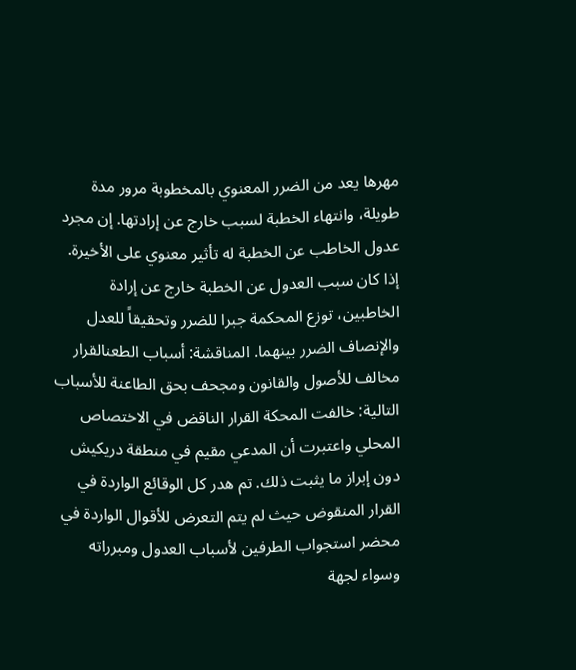مهرها يعد من الضرر المعنوي بالمخطوبة مرور مدة طويلة، وانتهاء الخطبة لسبب خارج عن إرادتها. إن مجرد عدول الخاطب عن الخطبة له تأثير معنوي على الأخيرة. إذا كان سبب العدول عن الخطبة خارج عن إرادة الخاطبين، توزع المحكمة جبرا للضرر وتحقيقاً للعدل والإنصاف الضرر بينهما. المناقشة: أسباب الطعنالقرار مخالف للأصول والقانون ومجحف بحق الطاعنة للأسباب التالية: خالفت المحكة القرار الناقض في الاختصاص المحلي واعتبرت أن المدعي مقيم في منطقة دريكيش دون إبراز ما يثبت ذلك. تم هدر كل الوقائع الواردة في القرار المنقوض حيث لم يتم التعرض للأقوال الواردة في محضر استجواب الطرفين لأسباب العدول ومبرراته وسواء لجهة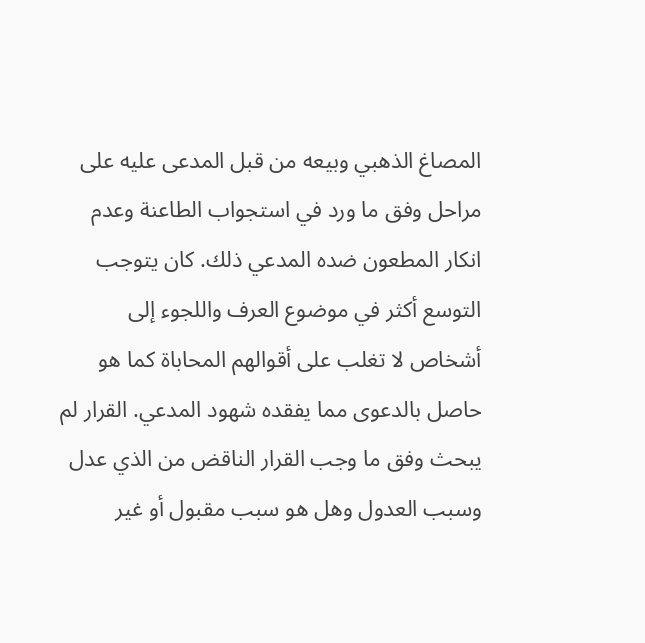المصاغ الذهبي وبيعه من قبل المدعى عليه على مراحل وفق ما ورد في استجواب الطاعنة وعدم انكار المطعون ضده المدعي ذلك. كان يتوجب التوسع أكثر في موضوع العرف واللجوء إلى أشخاص لا تغلب على أقوالهم المحاباة كما هو حاصل بالدعوى مما يفقده شهود المدعي. القرار لم يبحث وفق ما وجب القرار الناقض من الذي عدل وسبب العدول وهل هو سبب مقبول أو غير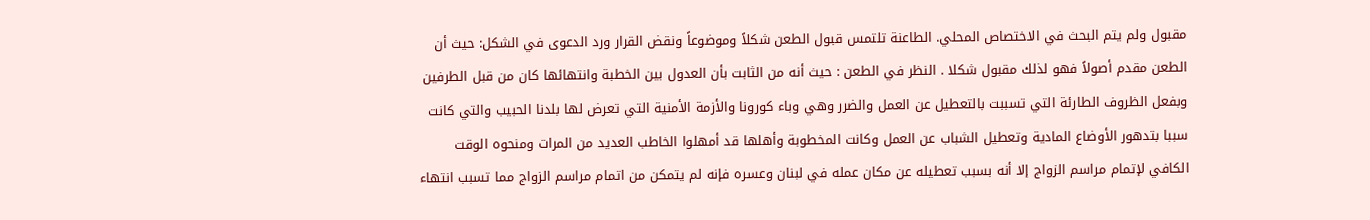مقبول ولم يتم البحث في الاختصاص المحلي. الطاعنة تلتمس قبول الطعن شكلاً وموضوعاً ونقض القرار ورد الدعوى في الشكل: حيث أن الطعن مقدم أصولاً فهو لذلك مقبول شكلا . النظر في الطعن : حيث أنه من الثابت بأن العدول بين الخطبة وانتهائها كان من قبل الطرفين وبفعل الظروف الطارئة التي تسببت بالتعطيل عن العمل والضرر وهي وباء كورونا والأزمة الأمنية التي تعرض لها بلدنا الحبيب والتي كانت سببا بتدهور الأوضاع المادية وتعطيل الشباب عن العمل وكانت المخطوبة وأهلها قد أمهلوا الخاطب العديد من المرات ومنحوه الوقت الكافي لإتمام مراسم الزواج إلا أنه بسبب تعطيله عن مكان عمله في لبنان وعسره فإنه لم يتمكن من اتمام مراسم الزواج مما تسبب انتهاء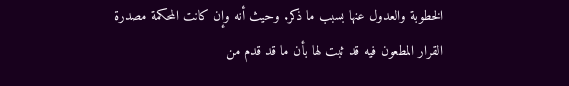الخطوبة والعدول عنها بسبب ما ذكر. وحيث أنه وإن كانت المحكمة مصدرة القرار المطعون فيه قد ثبت لها بأن ما قد قدم من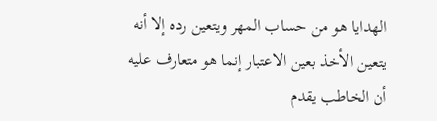الهدايا هو من حساب المهر ويتعين رده إلا أنه يتعين الأخذ بعين الاعتبار إنما هو متعارف عليه أن الخاطب يقدم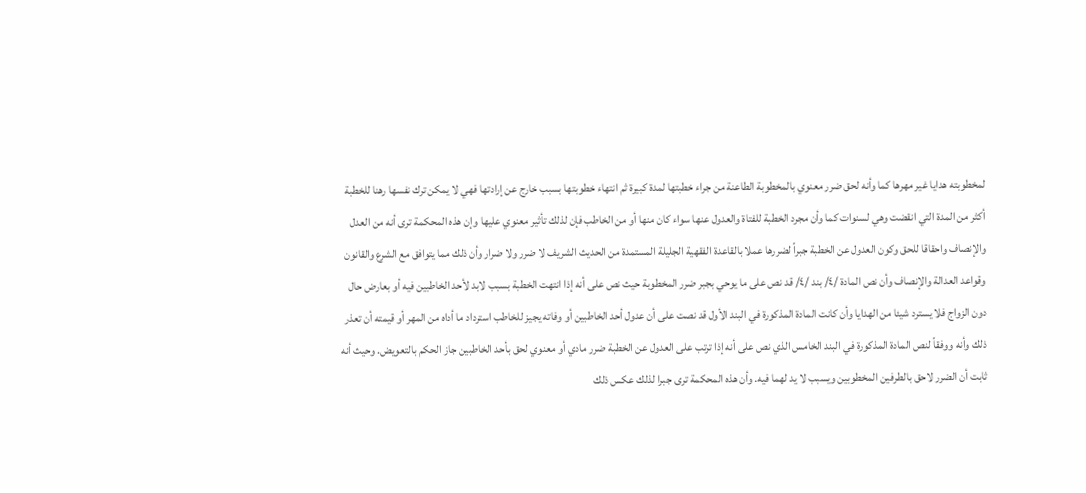لمخطوبته هدايا غير مهرها كما وأنه لحق ضرر معنوي بالمخطوبة الطاعنة من جراء خطبتها لمدة كبيرة ثم انتهاء خطوبتها بسبب خارج عن إرادتها فهي لا يمكن ترك نفسها رهنا للخطبة أكثر من المدة التي انقضت وهي لسنوات كما وأن مجرد الخطبة للفتاة والعدول عنها سواء كان منها أو من الخاطب فإن لذلك تأثير معنوي عليها وإن هذه المحكمة ترى أنه من العدل والإنصاف واحقاقا للحق وكون العدول عن الخطبة جبراً لضررها عملا بالقاعدة الفقهية الجليلة المستمدة من الحديث الشريف لا ضرر ولا ضرار وأن ذلك مما يتوافق مع الشرع والقانون وقواعد العدالة والإنصاف وأن نص المادة /٤/ بند /٤/ قد نص على ما يوحي بجبر ضرر المخطوبة حيث نص على أنه إذا انتهت الخطبة بسبب لابد لأحد الخاطبين فيه أو بعارض حال دون الزواج فلا يسترد شيئا من الهدايا وأن كانت المادة المذكورة في البند الأول قد نصت على أن عدول أحد الخاطبين أو وفاته يجيز للخاطب استرداد ما أداه من المهر أو قيمته أن تعذر ذلك وأنه ووفقاً لنص المادة المذكورة في البند الخامس الذي نص على أنه إذا ترتب على العدول عن الخطبة ضرر مادي أو معنوي لحق بأحد الخاطبين جاز الحكم بالتعويض. وحيث أنه ثابت أن الضرر لاحق بالطرفين المخطوبين ويسبب لا يد لهما فيه. وأن هذه المحكمة ترى جبرا لذلك عكس ذلك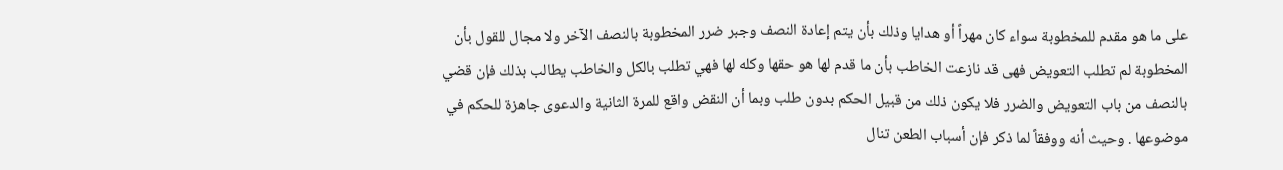على ما هو مقدم للمخطوبة سواء كان مهراً أو هدايا وذلك بأن يتم إعادة النصف وجبر ضرر المخطوبة بالنصف الآخر ولا مجال للقول بأن المخطوبة لم تطلب التعويض فهى قد نازعت الخاطب بأن ما قدم لها هو حقها وكله لها فهي تطلب بالكل والخاطب يطالب بذلك فإن قضي بالنصف من باب التعويض والضرر فلا يكون ذلك من قبيل الحكم بدون طلب وبما أن النقض واقع للمرة الثانية والدعوى جاهزة للحكم في موضوعها . وحيث أنه ووفقاً لما ذكر فإن أسباب الطعن تنال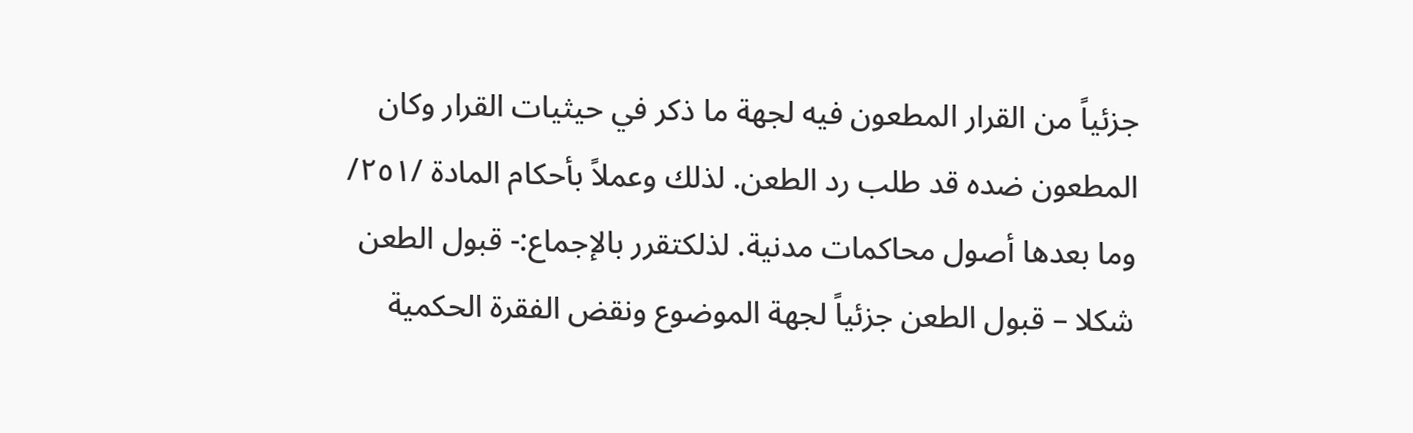جزئياً من القرار المطعون فيه لجهة ما ذكر في حيثيات القرار وكان المطعون ضده قد طلب رد الطعن. لذلك وعملاً بأحكام المادة /٢٥١/ وما بعدها أصول محاكمات مدنية. لذلكتقرر بالإجماع:- قبول الطعن شكلا – قبول الطعن جزئياً لجهة الموضوع ونقض الفقرة الحكمية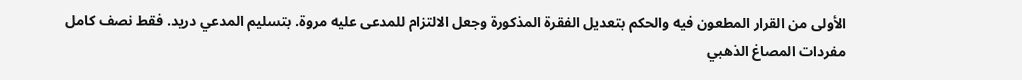الأولى من القرار المطعون فيه والحكم بتعديل الفقرة المذكورة وجعل الالتزام للمدعى عليه مروة. بتسليم المدعي دريد. فقط نصف كامل مفردات المصاغ الذهبي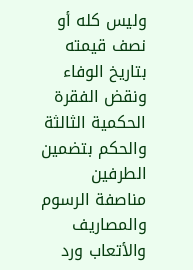وليس كله أو نصف قيمته بتاريخ الوفاء ونقض الفقرة الحكمية الثالثة والحكم بتضمين الطرفين مناصفة الرسوم والمصاريف والأتعاب ورد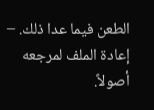الطعن فيما عدا ذلك. – إعادة الملف لمرجعه أصولاً.